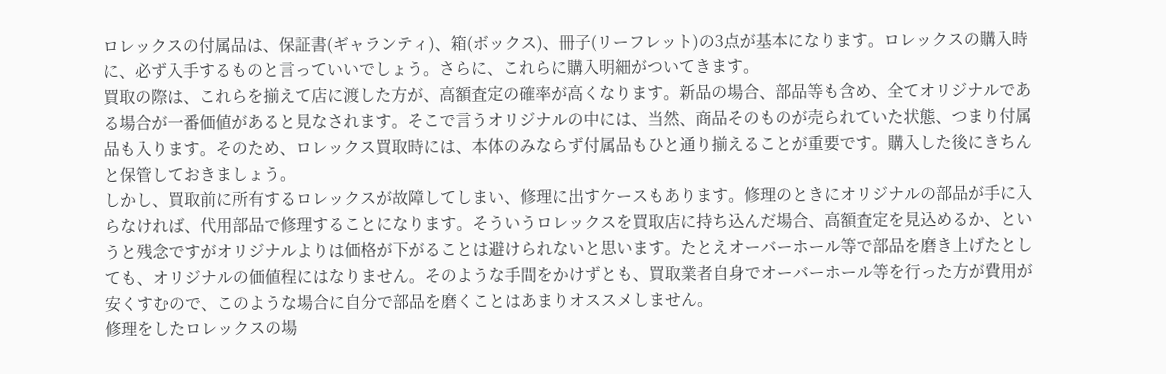ロレックスの付属品は、保証書(ギャランティ)、箱(ボックス)、冊子(リーフレット)の3点が基本になります。ロレックスの購入時に、必ず入手するものと言っていいでしょう。さらに、これらに購入明細がついてきます。
買取の際は、これらを揃えて店に渡した方が、高額査定の確率が高くなります。新品の場合、部品等も含め、全てオリジナルである場合が一番価値があると見なされます。そこで言うオリジナルの中には、当然、商品そのものが売られていた状態、つまり付属品も入ります。そのため、ロレックス買取時には、本体のみならず付属品もひと通り揃えることが重要です。購入した後にきちんと保管しておきましょう。
しかし、買取前に所有するロレックスが故障してしまい、修理に出すケースもあります。修理のときにオリジナルの部品が手に入らなければ、代用部品で修理することになります。そういうロレックスを買取店に持ち込んだ場合、高額査定を見込めるか、というと残念ですがオリジナルよりは価格が下がることは避けられないと思います。たとえオーバーホール等で部品を磨き上げたとしても、オリジナルの価値程にはなりません。そのような手間をかけずとも、買取業者自身でオーバーホール等を行った方が費用が安くすむので、このような場合に自分で部品を磨くことはあまりオススメしません。
修理をしたロレックスの場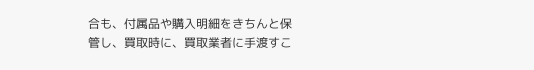合も、付属品や購入明細をきちんと保管し、買取時に、買取業者に手渡すこ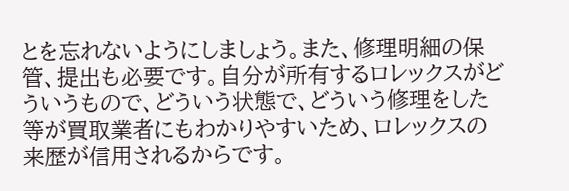とを忘れないようにしましょう。また、修理明細の保管、提出も必要です。自分が所有するロレックスがどういうもので、どういう状態で、どういう修理をした等が買取業者にもわかりやすいため、ロレックスの来歴が信用されるからです。